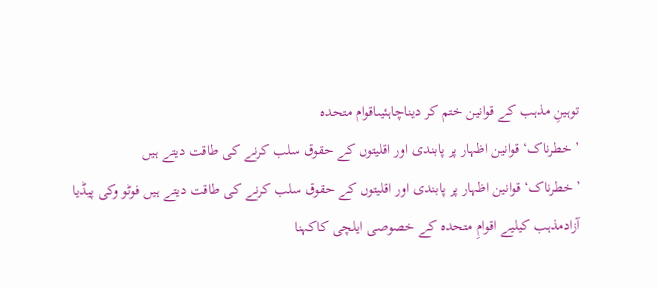توہینِ مذہب کے قوانین ختم کر دیناچاہئیںاقوام متحدہ
’خطرناک‘ قوانین اظہار پر پابندی اور اقلیتوں کے حقوق سلب کرنے کی طاقت دیتے ہیں
’خطرناک‘ قوانین اظہار پر پابندی اور اقلیتوں کے حقوق سلب کرنے کی طاقت دیتے ہیں فوٹو وکی پیڈیا
آزادمذہب کیلیے اقوامِ متحدہ کے خصوصی ایلچی کاکہنا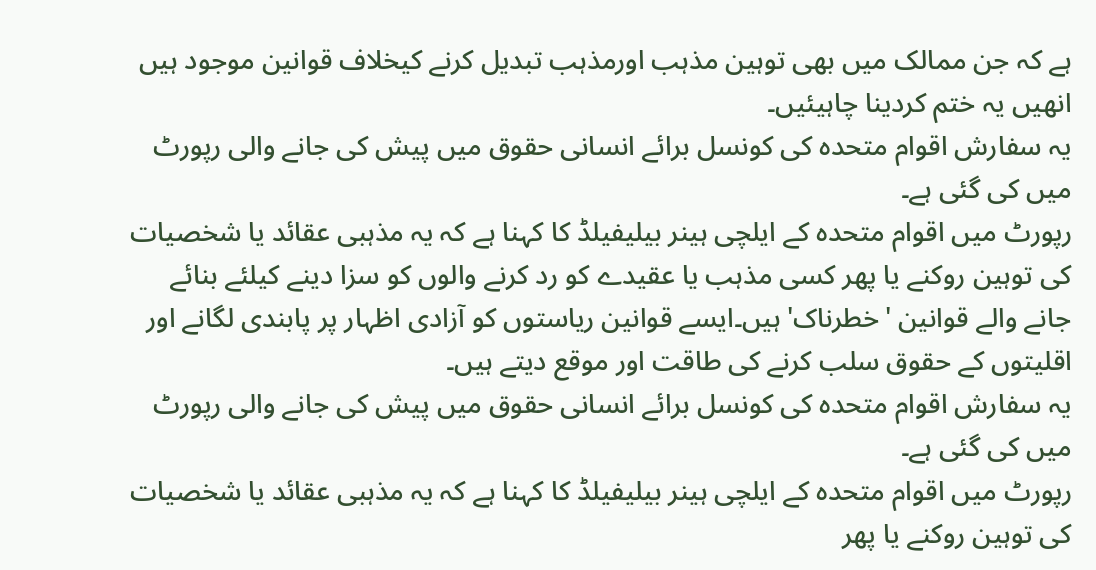ہے کہ جن ممالک میں بھی توہین مذہب اورمذہب تبدیل کرنے کیخلاف قوانین موجود ہیں انھیں یہ ختم کردینا چاہیئیں۔
یہ سفارش اقوام متحدہ کی کونسل برائے انسانی حقوق میں پیش کی جانے والی رپورٹ میں کی گئی ہے۔
رپورٹ میں اقوام متحدہ کے ایلچی ہینر بیلیفیلڈ کا کہنا ہے کہ یہ مذہبی عقائد یا شخصیات کی توہین روکنے یا پھر کسی مذہب یا عقیدے کو رد کرنے والوں کو سزا دینے کیلئے بنائے جانے والے قوانین 'خطرناک' ہیں۔ایسے قوانین ریاستوں کو آزادی اظہار پر پابندی لگانے اور اقلیتوں کے حقوق سلب کرنے کی طاقت اور موقع دیتے ہیں۔
یہ سفارش اقوام متحدہ کی کونسل برائے انسانی حقوق میں پیش کی جانے والی رپورٹ میں کی گئی ہے۔
رپورٹ میں اقوام متحدہ کے ایلچی ہینر بیلیفیلڈ کا کہنا ہے کہ یہ مذہبی عقائد یا شخصیات کی توہین روکنے یا پھر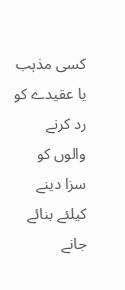کسی مذہب یا عقیدے کو رد کرنے والوں کو سزا دینے کیلئے بنائے جانے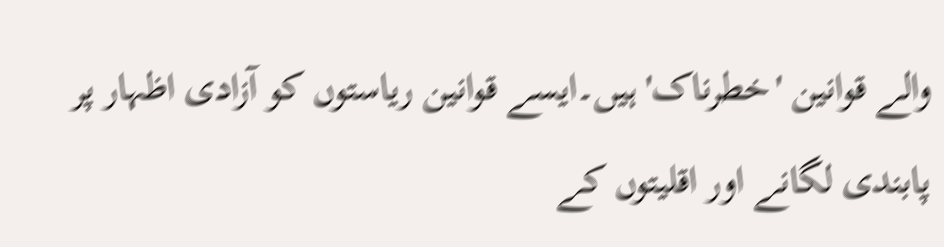والے قوانین 'خطرناک' ہیں۔ایسے قوانین ریاستوں کو آزادی اظہار پر پابندی لگانے اور اقلیتوں کے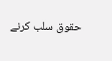حقوق سلب کرنے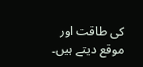کی طاقت اور موقع دیتے ہیں۔